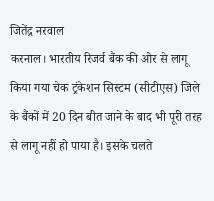जितेंद्र नरवाल
करनाल। भारतीय रिजर्व बैंक की ओर से लागू किया गया चेक ट्रंकेशन सिस्टम (सीटीएस) जिले के बैंकों में 20 दिन बीत जाने के बाद भी पूरी तरह से लागू नहीं हो पाया है। इसके चलते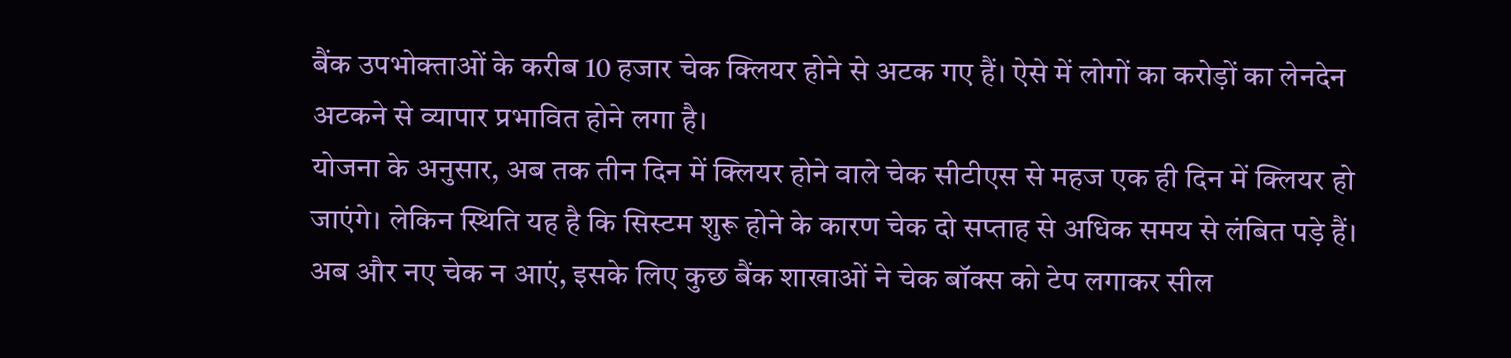बैंक उपभोक्ताओं के करीब 10 हजार चेक क्लियर होने से अटक गए हैं। ऐसे में लोगों का करोड़ों का लेनदेन अटकने से व्यापार प्रभावित होने लगा है।
योजना के अनुसार, अब तक तीन दिन में क्लियर होने वाले चेक सीटीएस से महज एक ही दिन में क्लियर हो जाएंगे। लेकिन स्थिति यह है कि सिस्टम शुरू होने के कारण चेक दो सप्ताह से अधिक समय से लंबित पड़े हैं। अब और नए चेक न आएं, इसके लिए कुछ बैंक शाखाओं ने चेक बॉक्स को टेप लगाकर सील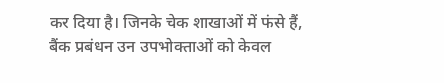कर दिया है। जिनके चेक शाखाओं में फंसे हैं, बैंक प्रबंधन उन उपभोक्ताओं को केवल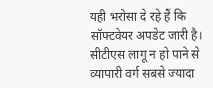यही भरोसा दे रहे हैं कि सॉफ्टवेयर अपडेट जारी है।
सीटीएस लागू न हो पाने से व्यापारी वर्ग सबसे ज्यादा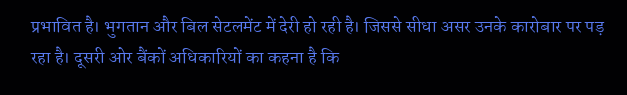प्रभावित है। भुगतान और बिल सेटलमेंट में देरी हो रही है। जिससे सीधा असर उनके कारोबार पर पड़ रहा है। दूसरी ओर बैंकों अधिकारियों का कहना है कि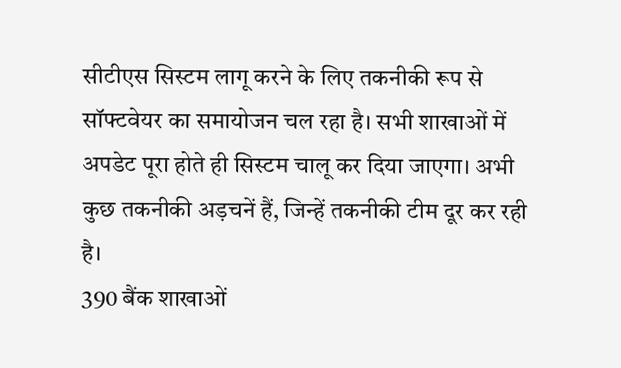सीटीएस सिस्टम लागू करने के लिए तकनीकी रूप से सॉफ्टवेयर का समायोजन चल रहा है। सभी शाखाओं में अपडेट पूरा होते ही सिस्टम चालू कर दिया जाएगा। अभी कुछ तकनीकी अड़चनें हैं, जिन्हें तकनीकी टीम दूर कर रही है।
390 बैंक शाखाओं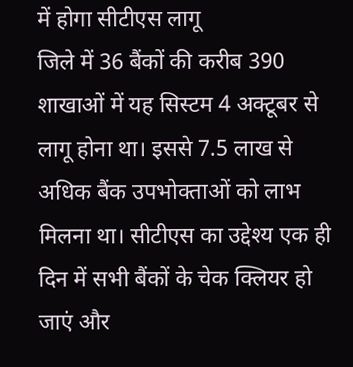में होगा सीटीएस लागू
जिले में 36 बैंकों की करीब 390 शाखाओं में यह सिस्टम 4 अक्टूबर से लागू होना था। इससे 7.5 लाख से अधिक बैंक उपभोक्ताओं को लाभ मिलना था। सीटीएस का उद्देश्य एक ही दिन में सभी बैंकों के चेक क्लियर हो जाएं और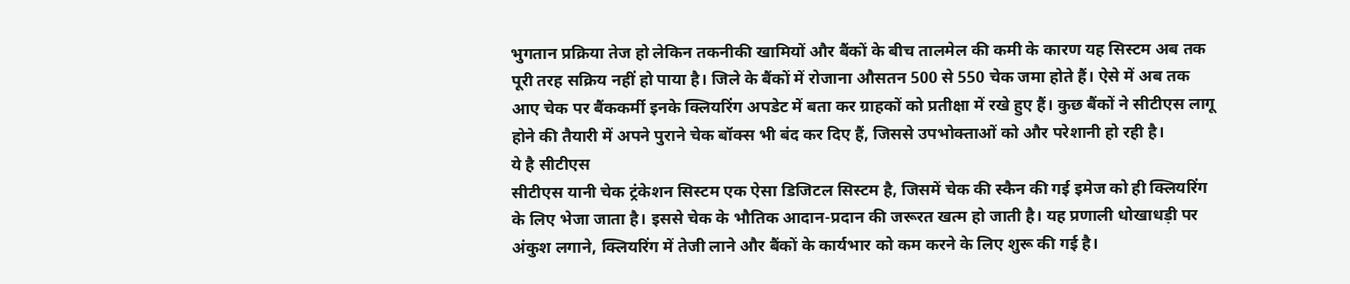भुगतान प्रक्रिया तेज हो लेकिन तकनीकी खामियों और बैंकों के बीच तालमेल की कमी के कारण यह सिस्टम अब तक पूरी तरह सक्रिय नहीं हो पाया है। जिले के बैंकों में रोजाना औसतन 500 से 550 चेक जमा होते हैं। ऐसे में अब तक आए चेक पर बैंककर्मी इनके क्लियरिंग अपडेट में बता कर ग्राहकों को प्रतीक्षा में रखे हुए हैं। कुछ बैंकों ने सीटीएस लागू होने की तैयारी में अपने पुराने चेक बॉक्स भी बंद कर दिए हैं, जिससे उपभोक्ताओं को और परेशानी हो रही है।
ये है सीटीएस
सीटीएस यानी चेक ट्रंकेशन सिस्टम एक ऐसा डिजिटल सिस्टम है, जिसमें चेक की स्कैन की गई इमेज को ही क्लियरिंग के लिए भेजा जाता है। इससे चेक के भौतिक आदान-प्रदान की जरूरत खत्म हो जाती है। यह प्रणाली धोखाधड़ी पर अंकुश लगाने, क्लियरिंग में तेजी लाने और बैंकों के कार्यभार को कम करने के लिए शुरू की गई है।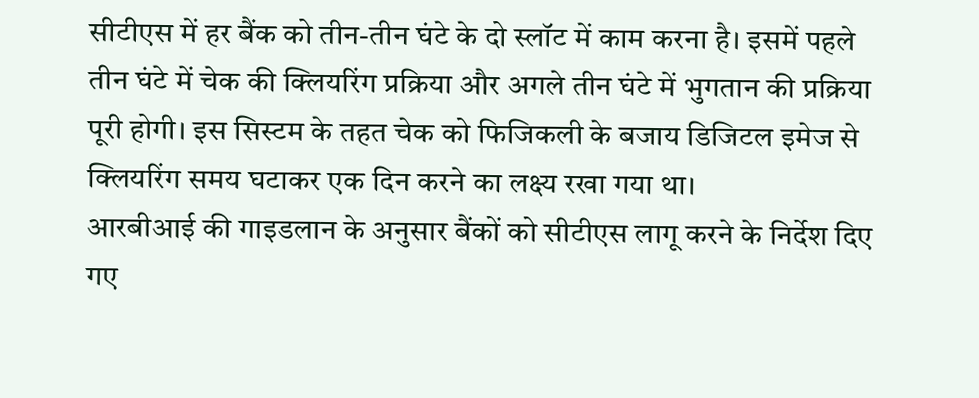सीटीएस में हर बैंक को तीन-तीन घंटे के दो स्लॉट में काम करना है। इसमें पहले तीन घंटे में चेक की क्लियरिंग प्रक्रिया और अगले तीन घंटे में भुगतान की प्रक्रिया पूरी होगी। इस सिस्टम के तहत चेक को फिजिकली के बजाय डिजिटल इमेज से क्लियरिंग समय घटाकर एक दिन करने का लक्ष्य रखा गया था।
आरबीआई की गाइडलान के अनुसार बैंकों को सीटीएस लागू करने के निर्देश दिए गए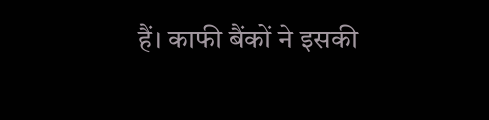हैं। काफी बैंकों ने इसकी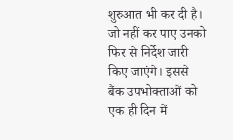शुरुआत भी कर दी है। जो नहीं कर पाए उनको फिर से निर्देश जारी किए जाएंगे। इससे बैंक उपभोक्ताओं को एक ही दिन में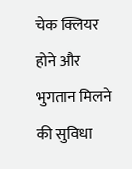चेक क्लियर होने और भुगतान मिलने की सुविधा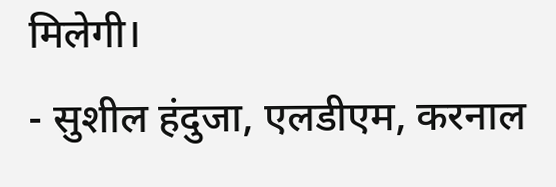मिलेगी।
- सुशील हंदुजा, एलडीएम, करनाल